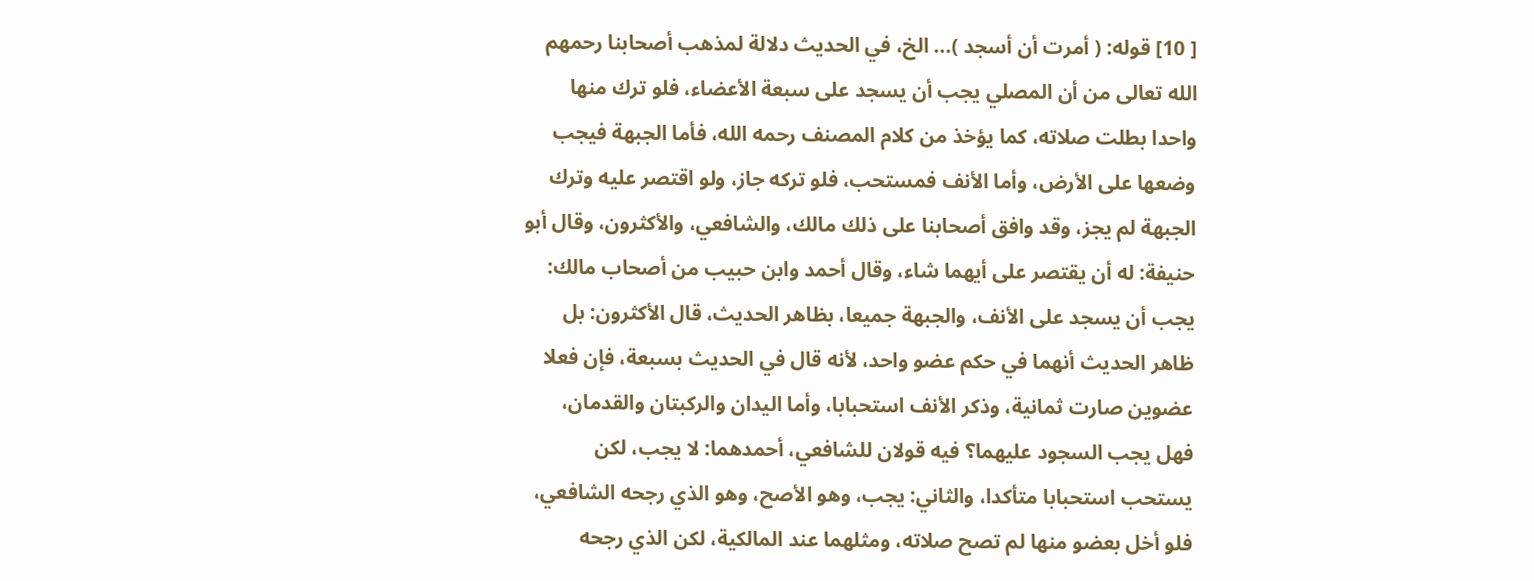[ 10] قوله: ( أمرت أن أسجد )... الخ، في الحديث دلالة لمذهب أصحابنا رحمهم الله تعالى من أن المصلي يجب أن يسجد على سبعة الأعضاء، فلو ترك منها واحدا بطلت صلاته، كما يؤخذ من كلام المصنف رحمه الله، فأما الجبهة فيجب وضعها على الأرض، وأما الأنف فمستحب، فلو تركه جاز، ولو اقتصر عليه وترك الجبهة لم يجز، وقد وافق أصحابنا على ذلك مالك، والشافعي، والأكثرون، وقال أبو حنيفة: له أن يقتصر على أيهما شاء، وقال أحمد وابن حبيب من أصحاب مالك: يجب أن يسجد على الأنف، والجبهة جميعا، بظاهر الحديث، قال الأكثرون: بل ظاهر الحديث أنهما في حكم عضو واحد، لأنه قال في الحديث بسبعة، فإن فعلا عضوين صارت ثمانية، وذكر الأنف استحبابا، وأما اليدان والركبتان والقدمان، فهل يجب السجود عليهما؟ فيه قولان للشافعي، أحمدهما: لا يجب، لكن يستحب استحبابا متأكدا، والثاني: يجب، وهو الأصح، وهو الذي رجحه الشافعي، فلو أخل بعضو منها لم تصح صلاته، ومثلهما عند المالكية، لكن الذي رجحه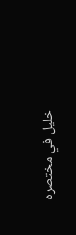خليل في مختصره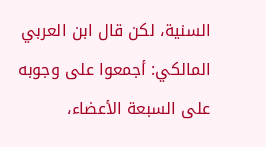السنية، لكن قال ابن العربي المالكي: أجمعوا على وجوبه على السبعة الأعضاء،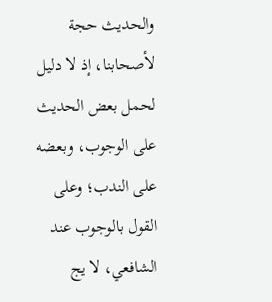والحديث حجة لأصحابنا، إذ لا دليل لحمل بعض الحديث على الوجوب، وبعضه على الندب؛ وعلى القول بالوجوب عند الشافعي، لا يج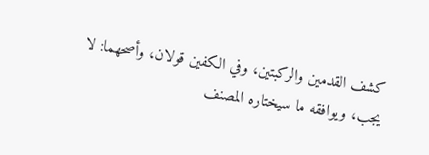كشف القدمين والركبتين، وفي الكفين قولان، وأصحهما: لا يجب، ويوافقه ما سيختاره المصنف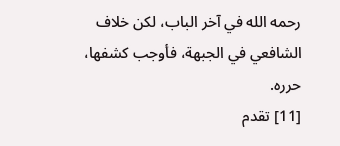رحمه الله في آخر الباب، لكن خلاف الشافعي في الجبهة، فأوجب كشفها، حرره.
[11] تقدم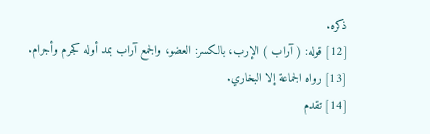ذكره.
[12] قوله: ( آراب ) الإرب، بالكسر: العضو، والجمع آراب بمد أوله كجرم وأجرام.
[13] رواه الجماعة إلا البخاري.
[14] تقدم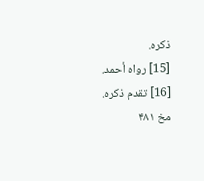ذكره.
[15] رواه أحمد.
[16] تقدم ذكره.
مخ ۴۸۱